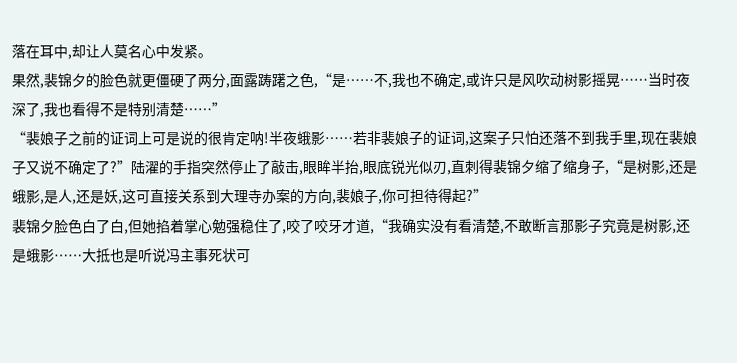落在耳中,却让人莫名心中发紧。
果然,裴锦夕的脸色就更僵硬了两分,面露踌躇之色,“是……不,我也不确定,或许只是风吹动树影摇晃……当时夜深了,我也看得不是特别清楚……”
“裴娘子之前的证词上可是说的很肯定呐!半夜蛾影……若非裴娘子的证词,这案子只怕还落不到我手里,现在裴娘子又说不确定了?”陆濯的手指突然停止了敲击,眼眸半抬,眼底锐光似刃,直刺得裴锦夕缩了缩身子,“是树影,还是蛾影,是人,还是妖,这可直接关系到大理寺办案的方向,裴娘子,你可担待得起?”
裴锦夕脸色白了白,但她掐着掌心勉强稳住了,咬了咬牙才道,“我确实没有看清楚,不敢断言那影子究竟是树影,还是蛾影……大抵也是听说冯主事死状可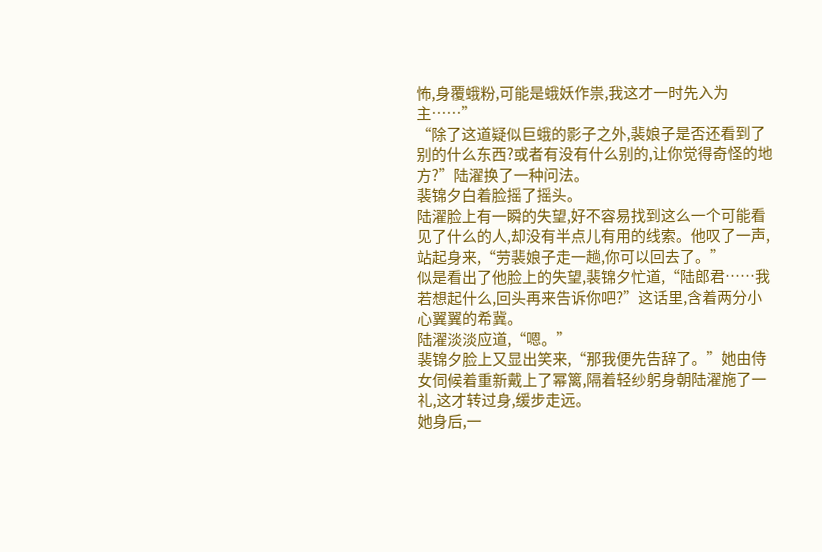怖,身覆蛾粉,可能是蛾妖作祟,我这才一时先入为主……”
“除了这道疑似巨蛾的影子之外,裴娘子是否还看到了别的什么东西?或者有没有什么别的,让你觉得奇怪的地方?”陆濯换了一种问法。
裴锦夕白着脸摇了摇头。
陆濯脸上有一瞬的失望,好不容易找到这么一个可能看见了什么的人,却没有半点儿有用的线索。他叹了一声,站起身来,“劳裴娘子走一趟,你可以回去了。”
似是看出了他脸上的失望,裴锦夕忙道,“陆郎君……我若想起什么,回头再来告诉你吧?”这话里,含着两分小心翼翼的希冀。
陆濯淡淡应道,“嗯。”
裴锦夕脸上又显出笑来,“那我便先告辞了。”她由侍女伺候着重新戴上了幂篱,隔着轻纱躬身朝陆濯施了一礼,这才转过身,缓步走远。
她身后,一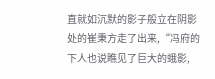直就如沉默的影子般立在阴影处的崔秉方走了出来,“冯府的下人也说瞧见了巨大的蛾影,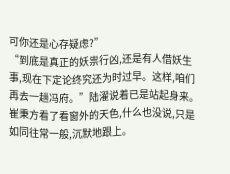可你还是心存疑虑?”
“到底是真正的妖祟行凶,还是有人借妖生事,现在下定论终究还为时过早。这样,咱们再去一趟冯府。”陆濯说着已是站起身来。
崔秉方看了看窗外的天色,什么也没说,只是如同往常一般,沉默地跟上。